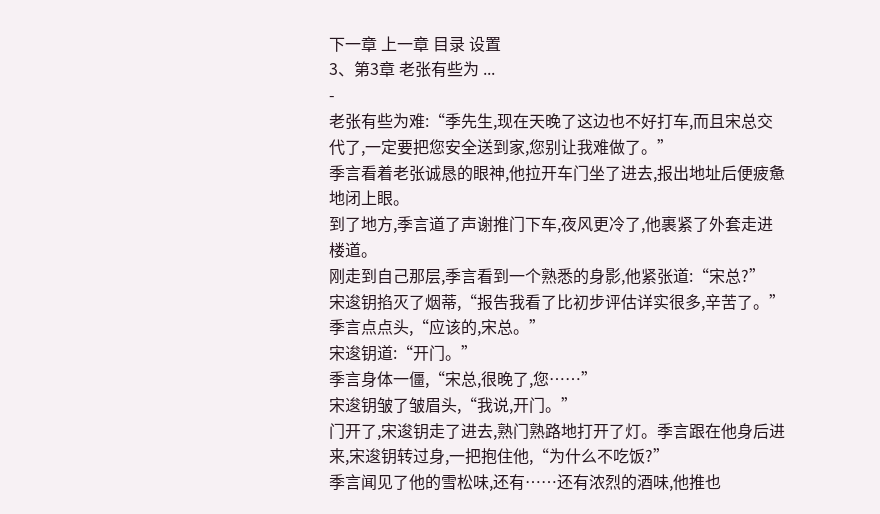下一章 上一章 目录 设置
3、第3章 老张有些为 ...
-
老张有些为难:“季先生,现在天晚了这边也不好打车,而且宋总交代了,一定要把您安全送到家,您别让我难做了。”
季言看着老张诚恳的眼神,他拉开车门坐了进去,报出地址后便疲惫地闭上眼。
到了地方,季言道了声谢推门下车,夜风更冷了,他裹紧了外套走进楼道。
刚走到自己那层,季言看到一个熟悉的身影,他紧张道:“宋总?”
宋逡钥掐灭了烟蒂,“报告我看了比初步评估详实很多,辛苦了。”
季言点点头,“应该的,宋总。”
宋逡钥道:“开门。”
季言身体一僵,“宋总,很晚了,您……”
宋逡钥皱了皱眉头,“我说,开门。”
门开了,宋逡钥走了进去,熟门熟路地打开了灯。季言跟在他身后进来,宋逡钥转过身,一把抱住他,“为什么不吃饭?”
季言闻见了他的雪松味,还有……还有浓烈的酒味,他推也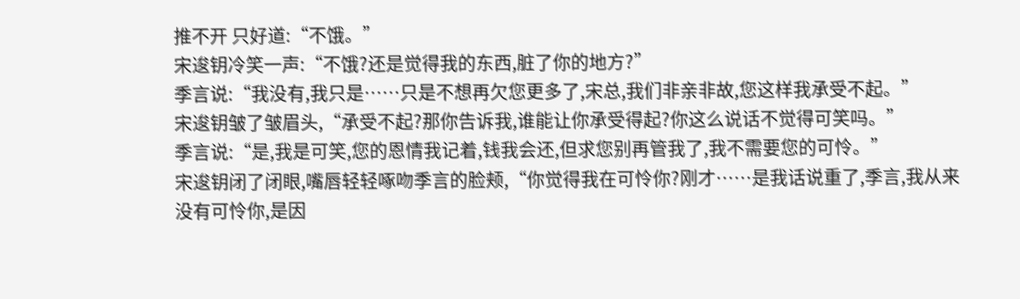推不开 只好道:“不饿。”
宋逡钥冷笑一声:“不饿?还是觉得我的东西,脏了你的地方?”
季言说:“我没有,我只是……只是不想再欠您更多了,宋总,我们非亲非故,您这样我承受不起。”
宋逡钥皱了皱眉头,“承受不起?那你告诉我,谁能让你承受得起?你这么说话不觉得可笑吗。”
季言说:“是,我是可笑,您的恩情我记着,钱我会还,但求您别再管我了,我不需要您的可怜。”
宋逡钥闭了闭眼,嘴唇轻轻啄吻季言的脸颊,“你觉得我在可怜你?刚才……是我话说重了,季言,我从来没有可怜你,是因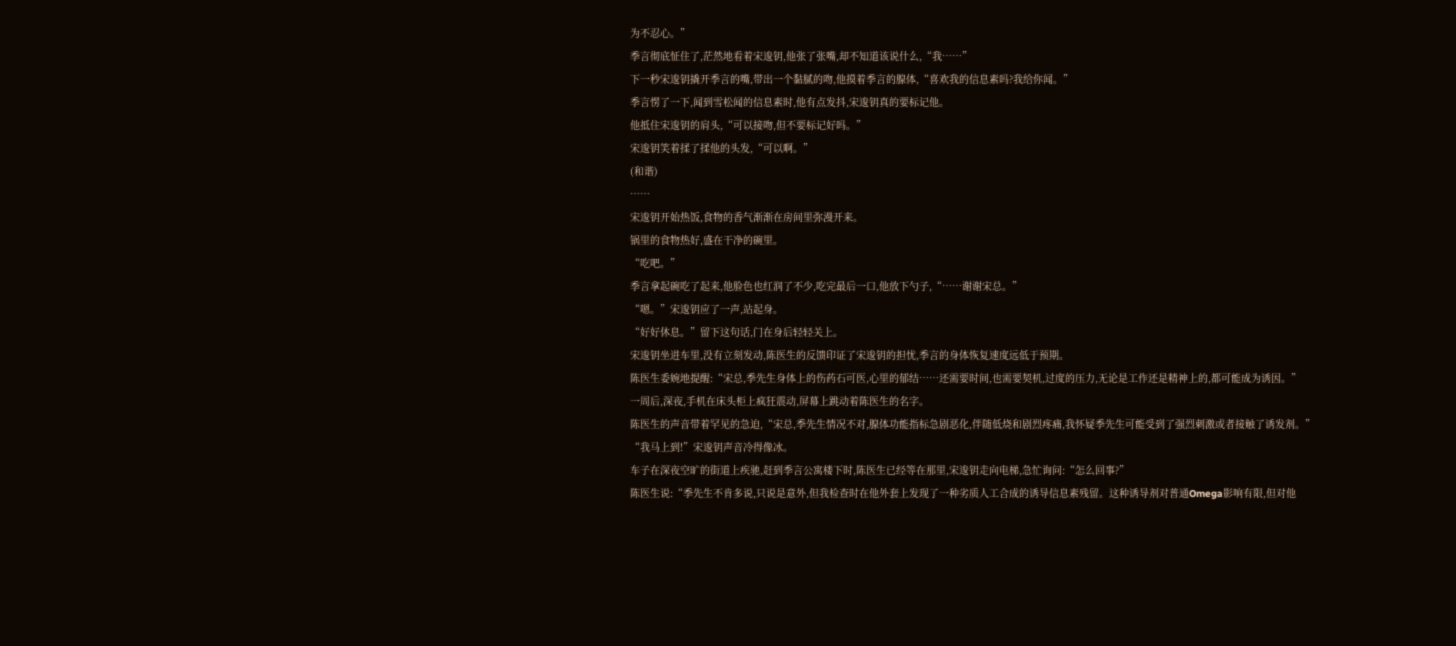为不忍心。”
季言彻底怔住了,茫然地看着宋逡钥,他张了张嘴,却不知道该说什么,“我……”
下一秒宋逡钥撬开季言的嘴,带出一个黏腻的吻,他摸着季言的腺体,“喜欢我的信息素吗?我给你闻。”
季言愣了一下,闻到雪松闻的信息素时,他有点发抖,宋逡钥真的要标记他。
他抵住宋逡钥的肩头,“可以接吻,但不要标记好吗。”
宋逡钥笑着揉了揉他的头发,“可以啊。”
(和谐)
……
宋逡钥开始热饭,食物的香气渐渐在房间里弥漫开来。
锅里的食物热好,盛在干净的碗里。
“吃吧。”
季言拿起碗吃了起来,他脸色也红润了不少,吃完最后一口,他放下勺子,“……谢谢宋总。”
“嗯。”宋逡钥应了一声,站起身。
“好好休息。”留下这句话,门在身后轻轻关上。
宋逡钥坐进车里,没有立刻发动,陈医生的反馈印证了宋逡钥的担忧,季言的身体恢复速度远低于预期。
陈医生委婉地提醒:“宋总,季先生身体上的伤药石可医,心里的郁结……还需要时间,也需要契机,过度的压力,无论是工作还是精神上的,都可能成为诱因。”
一周后,深夜,手机在床头柜上疯狂震动,屏幕上跳动着陈医生的名字。
陈医生的声音带着罕见的急迫,“宋总,季先生情况不对,腺体功能指标急剧恶化,伴随低烧和剧烈疼痛,我怀疑季先生可能受到了强烈刺激或者接触了诱发剂。”
“我马上到!”宋逡钥声音冷得像冰。
车子在深夜空旷的街道上疾驰,赶到季言公寓楼下时,陈医生已经等在那里,宋逡钥走向电梯,急忙询问:“怎么回事?”
陈医生说:“季先生不肯多说,只说是意外,但我检查时在他外套上发现了一种劣质人工合成的诱导信息素残留。这种诱导剂对普通Omega影响有限,但对他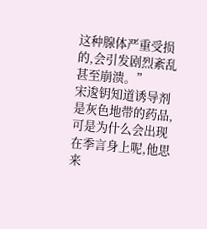这种腺体严重受损的,会引发剧烈紊乱甚至崩溃。”
宋逡钥知道诱导剂是灰色地带的药品,可是为什么会出现在季言身上呢,他思来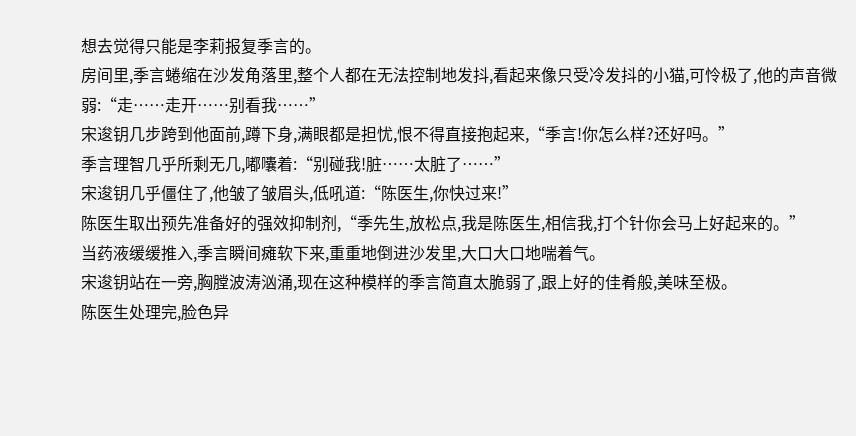想去觉得只能是李莉报复季言的。
房间里,季言蜷缩在沙发角落里,整个人都在无法控制地发抖,看起来像只受冷发抖的小猫,可怜极了,他的声音微弱:“走……走开……别看我……”
宋逡钥几步跨到他面前,蹲下身,满眼都是担忧,恨不得直接抱起来,“季言!你怎么样?还好吗。”
季言理智几乎所剩无几,嘟囔着:“别碰我!脏……太脏了……”
宋逡钥几乎僵住了,他皱了皱眉头,低吼道:“陈医生,你快过来!”
陈医生取出预先准备好的强效抑制剂,“季先生,放松点,我是陈医生,相信我,打个针你会马上好起来的。”
当药液缓缓推入,季言瞬间瘫软下来,重重地倒进沙发里,大口大口地喘着气。
宋逡钥站在一旁,胸膛波涛汹涌,现在这种模样的季言简直太脆弱了,跟上好的佳肴般,美味至极。
陈医生处理完,脸色异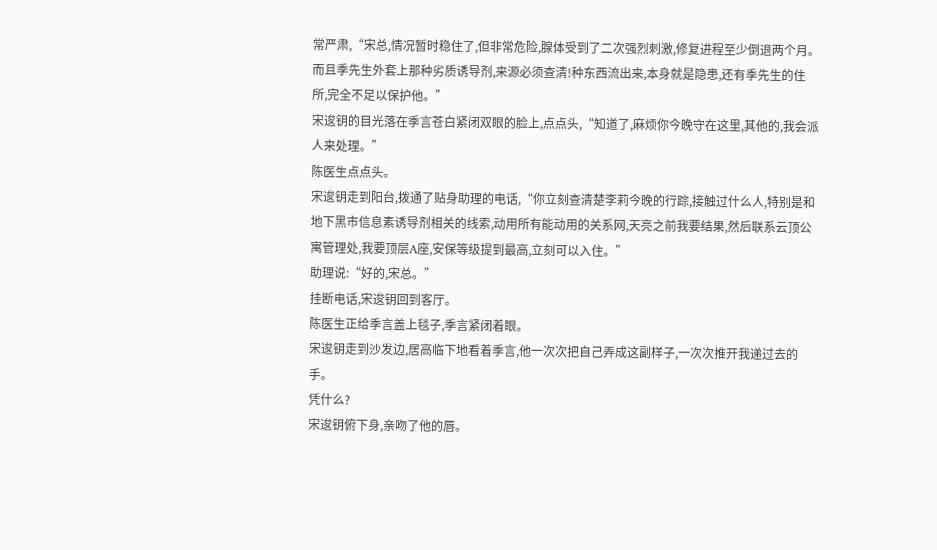常严肃,“宋总,情况暂时稳住了,但非常危险,腺体受到了二次强烈刺激,修复进程至少倒退两个月。而且季先生外套上那种劣质诱导剂,来源必须查清!种东西流出来,本身就是隐患,还有季先生的住所,完全不足以保护他。”
宋逡钥的目光落在季言苍白紧闭双眼的脸上,点点头,“知道了,麻烦你今晚守在这里,其他的,我会派人来处理。”
陈医生点点头。
宋逡钥走到阳台,拨通了贴身助理的电话,“你立刻查清楚李莉今晚的行踪,接触过什么人,特别是和地下黑市信息素诱导剂相关的线索,动用所有能动用的关系网,天亮之前我要结果,然后联系云顶公寓管理处,我要顶层A座,安保等级提到最高,立刻可以入住。”
助理说:“好的,宋总。”
挂断电话,宋逡钥回到客厅。
陈医生正给季言盖上毯子,季言紧闭着眼。
宋逡钥走到沙发边,居高临下地看着季言,他一次次把自己弄成这副样子,一次次推开我递过去的手。
凭什么?
宋逡钥俯下身,亲吻了他的唇。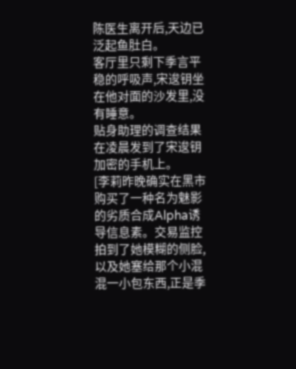陈医生离开后,天边已泛起鱼肚白。
客厅里只剩下季言平稳的呼吸声,宋逡钥坐在他对面的沙发里,没有睡意。
贴身助理的调查结果在凌晨发到了宋逡钥加密的手机上。
[李莉昨晚确实在黑市购买了一种名为魅影的劣质合成Alpha诱导信息素。交易监控拍到了她模糊的侧脸,以及她塞给那个小混混一小包东西,正是季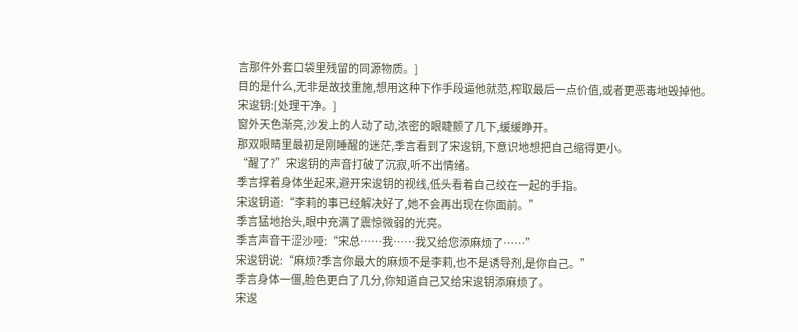言那件外套口袋里残留的同源物质。]
目的是什么,无非是故技重施,想用这种下作手段逼他就范,榨取最后一点价值,或者更恶毒地毁掉他。
宋逡钥:[处理干净。]
窗外天色渐亮,沙发上的人动了动,浓密的眼睫颤了几下,缓缓睁开。
那双眼睛里最初是刚睡醒的迷茫,季言看到了宋逡钥,下意识地想把自己缩得更小。
“醒了?”宋逡钥的声音打破了沉寂,听不出情绪。
季言撑着身体坐起来,避开宋逡钥的视线,低头看着自己绞在一起的手指。
宋逡钥道:“李莉的事已经解决好了,她不会再出现在你面前。”
季言猛地抬头,眼中充满了震惊微弱的光亮。
季言声音干涩沙哑:“宋总……我……我又给您添麻烦了……”
宋逡钥说:“麻烦?季言你最大的麻烦不是李莉,也不是诱导剂,是你自己。”
季言身体一僵,脸色更白了几分,你知道自己又给宋逡钥添麻烦了。
宋逡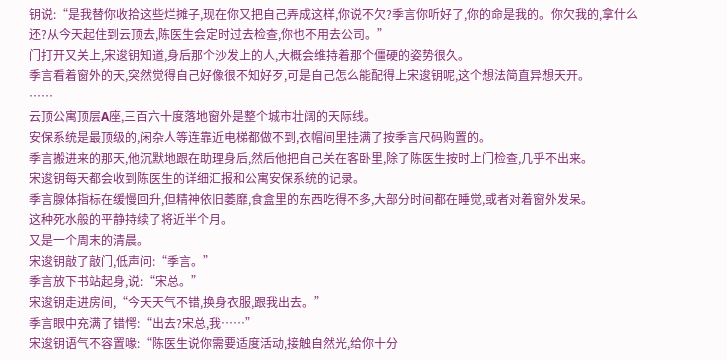钥说:“是我替你收拾这些烂摊子,现在你又把自己弄成这样,你说不欠?季言你听好了,你的命是我的。你欠我的,拿什么还?从今天起住到云顶去,陈医生会定时过去检查,你也不用去公司。”
门打开又关上,宋逡钥知道,身后那个沙发上的人,大概会维持着那个僵硬的姿势很久。
季言看着窗外的天,突然觉得自己好像很不知好歹,可是自己怎么能配得上宋逡钥呢,这个想法简直异想天开。
……
云顶公寓顶层A座,三百六十度落地窗外是整个城市壮阔的天际线。
安保系统是最顶级的,闲杂人等连靠近电梯都做不到,衣帽间里挂满了按季言尺码购置的。
季言搬进来的那天,他沉默地跟在助理身后,然后他把自己关在客卧里,除了陈医生按时上门检查,几乎不出来。
宋逡钥每天都会收到陈医生的详细汇报和公寓安保系统的记录。
季言腺体指标在缓慢回升,但精神依旧萎靡,食盒里的东西吃得不多,大部分时间都在睡觉,或者对着窗外发呆。
这种死水般的平静持续了将近半个月。
又是一个周末的清晨。
宋逡钥敲了敲门,低声问:“季言。”
季言放下书站起身,说:“宋总。”
宋逡钥走进房间,“今天天气不错,换身衣服,跟我出去。”
季言眼中充满了错愕:“出去?宋总,我……”
宋逡钥语气不容置喙:“陈医生说你需要适度活动,接触自然光,给你十分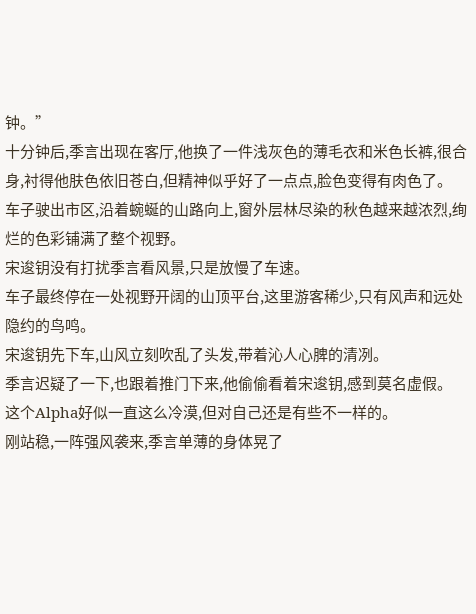钟。”
十分钟后,季言出现在客厅,他换了一件浅灰色的薄毛衣和米色长裤,很合身,衬得他肤色依旧苍白,但精神似乎好了一点点,脸色变得有肉色了。
车子驶出市区,沿着蜿蜒的山路向上,窗外层林尽染的秋色越来越浓烈,绚烂的色彩铺满了整个视野。
宋逡钥没有打扰季言看风景,只是放慢了车速。
车子最终停在一处视野开阔的山顶平台,这里游客稀少,只有风声和远处隐约的鸟鸣。
宋逡钥先下车,山风立刻吹乱了头发,带着沁人心脾的清冽。
季言迟疑了一下,也跟着推门下来,他偷偷看着宋逡钥,感到莫名虚假。
这个Alpha好似一直这么冷漠,但对自己还是有些不一样的。
刚站稳,一阵强风袭来,季言单薄的身体晃了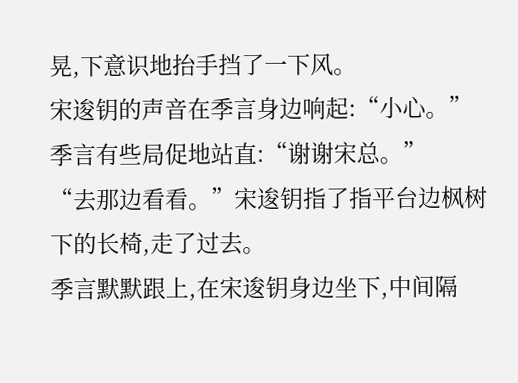晃,下意识地抬手挡了一下风。
宋逡钥的声音在季言身边响起:“小心。”
季言有些局促地站直:“谢谢宋总。”
“去那边看看。”宋逡钥指了指平台边枫树下的长椅,走了过去。
季言默默跟上,在宋逡钥身边坐下,中间隔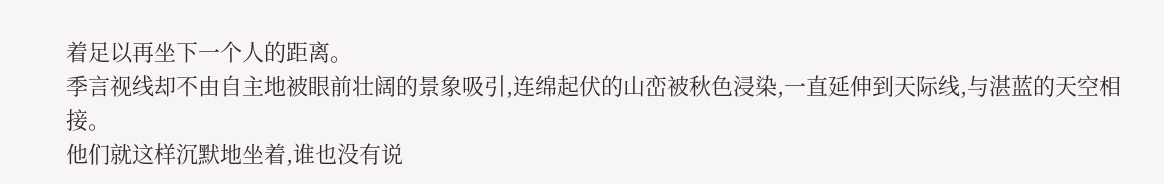着足以再坐下一个人的距离。
季言视线却不由自主地被眼前壮阔的景象吸引,连绵起伏的山峦被秋色浸染,一直延伸到天际线,与湛蓝的天空相接。
他们就这样沉默地坐着,谁也没有说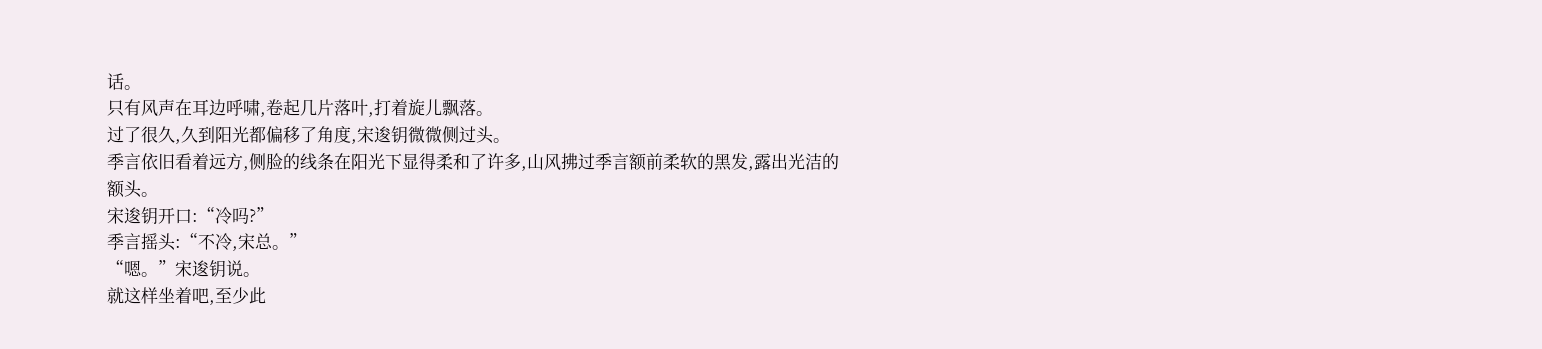话。
只有风声在耳边呼啸,卷起几片落叶,打着旋儿飘落。
过了很久,久到阳光都偏移了角度,宋逡钥微微侧过头。
季言依旧看着远方,侧脸的线条在阳光下显得柔和了许多,山风拂过季言额前柔软的黑发,露出光洁的额头。
宋逡钥开口:“冷吗?”
季言摇头:“不冷,宋总。”
“嗯。”宋逡钥说。
就这样坐着吧,至少此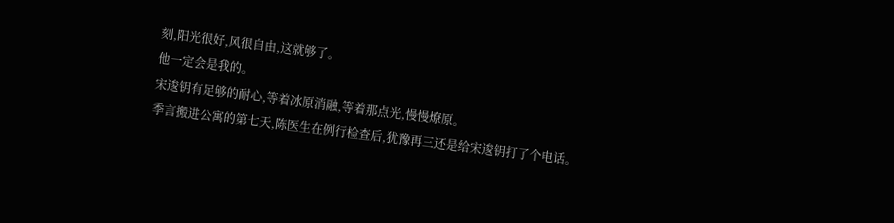刻,阳光很好,风很自由,这就够了。
他一定会是我的。
宋逡钥有足够的耐心,等着冰原消融,等着那点光,慢慢燎原。
季言搬进公寓的第七天,陈医生在例行检查后,犹豫再三还是给宋逡钥打了个电话。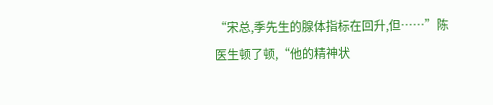“宋总,季先生的腺体指标在回升,但……”陈医生顿了顿,“他的精神状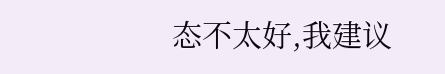态不太好,我建议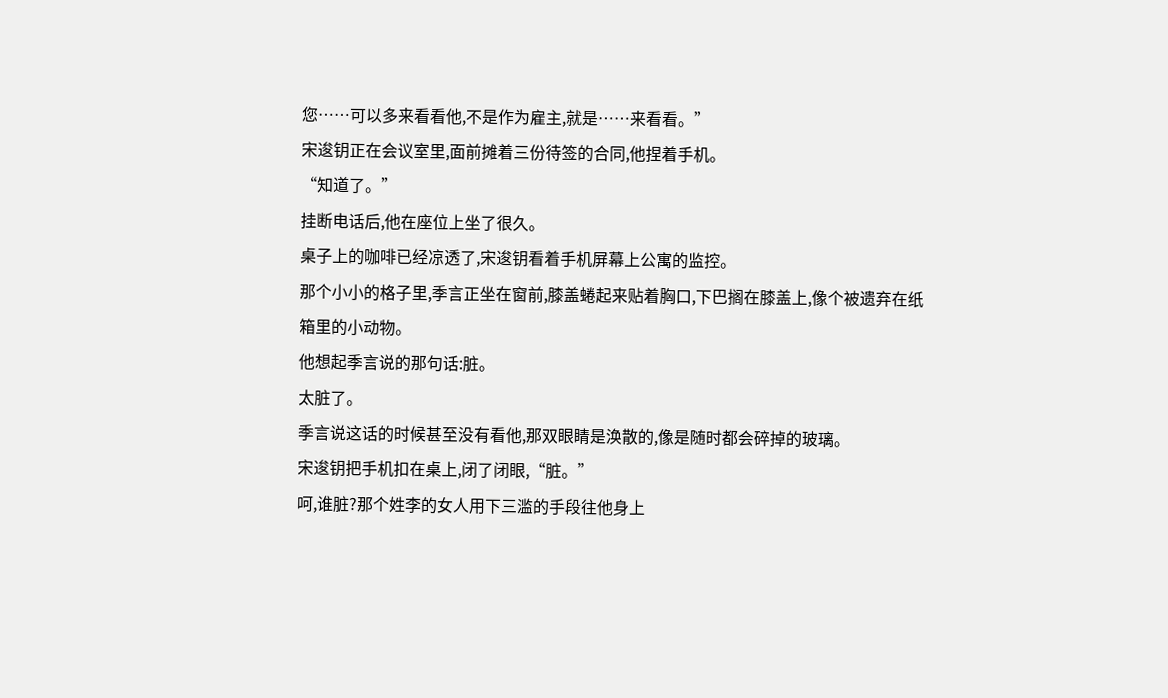您……可以多来看看他,不是作为雇主,就是……来看看。”
宋逡钥正在会议室里,面前摊着三份待签的合同,他捏着手机。
“知道了。”
挂断电话后,他在座位上坐了很久。
桌子上的咖啡已经凉透了,宋逡钥看着手机屏幕上公寓的监控。
那个小小的格子里,季言正坐在窗前,膝盖蜷起来贴着胸口,下巴搁在膝盖上,像个被遗弃在纸箱里的小动物。
他想起季言说的那句话:脏。
太脏了。
季言说这话的时候甚至没有看他,那双眼睛是涣散的,像是随时都会碎掉的玻璃。
宋逡钥把手机扣在桌上,闭了闭眼,“脏。”
呵,谁脏?那个姓李的女人用下三滥的手段往他身上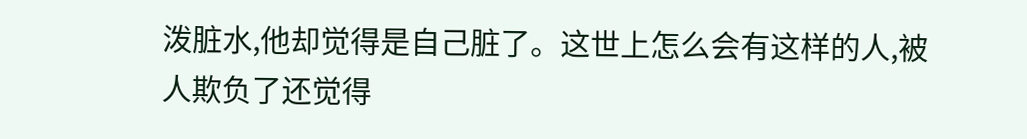泼脏水,他却觉得是自己脏了。这世上怎么会有这样的人,被人欺负了还觉得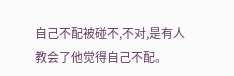自己不配被碰不,不对,是有人教会了他觉得自己不配。